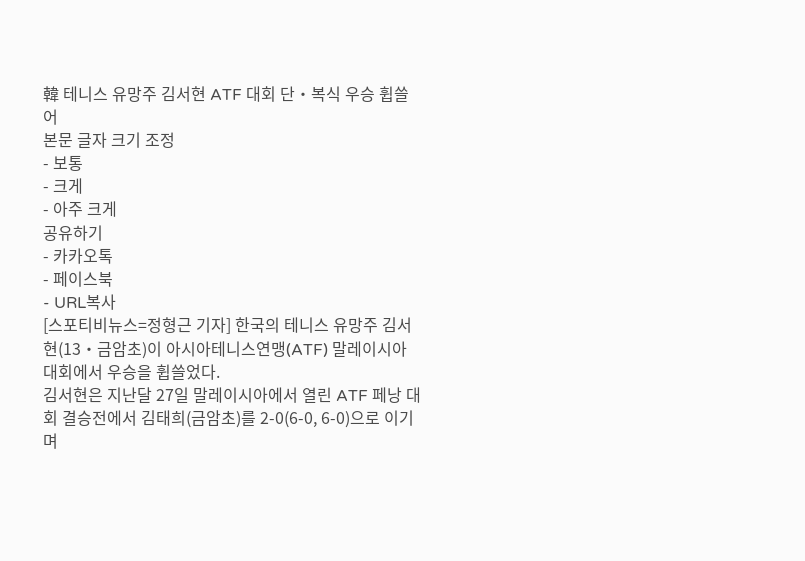韓 테니스 유망주 김서현 ATF 대회 단‧복식 우승 휩쓸어
본문 글자 크기 조정
- 보통
- 크게
- 아주 크게
공유하기
- 카카오톡
- 페이스북
- URL복사
[스포티비뉴스=정형근 기자] 한국의 테니스 유망주 김서현(13‧금암초)이 아시아테니스연맹(ATF) 말레이시아 대회에서 우승을 휩쓸었다.
김서현은 지난달 27일 말레이시아에서 열린 ATF 페낭 대회 결승전에서 김태희(금암초)를 2-0(6-0, 6-0)으로 이기며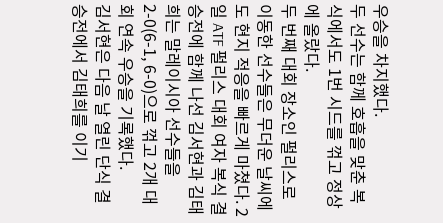우승을 차지했다.
두 선수는 함께 호흡을 맞춘 복식에서도 1번 시드를 꺾고 정상에 올랐다.
두 번째 대회 장소인 펄리스로 이동한 선수들은 무더운 날씨에도 현지 적응을 빠르게 마쳤다. 2일 ATF 펄리스 대회 여자 복식 결승전에 함께 나선 김서현과 김태희는 말레이시아 선수들을 2-0(6-1, 6-0)으로 꺾고 2개 대회 연속 우승을 기록했다.
김서현은 다음 날 열린 단식 결승전에서 김태희를 이기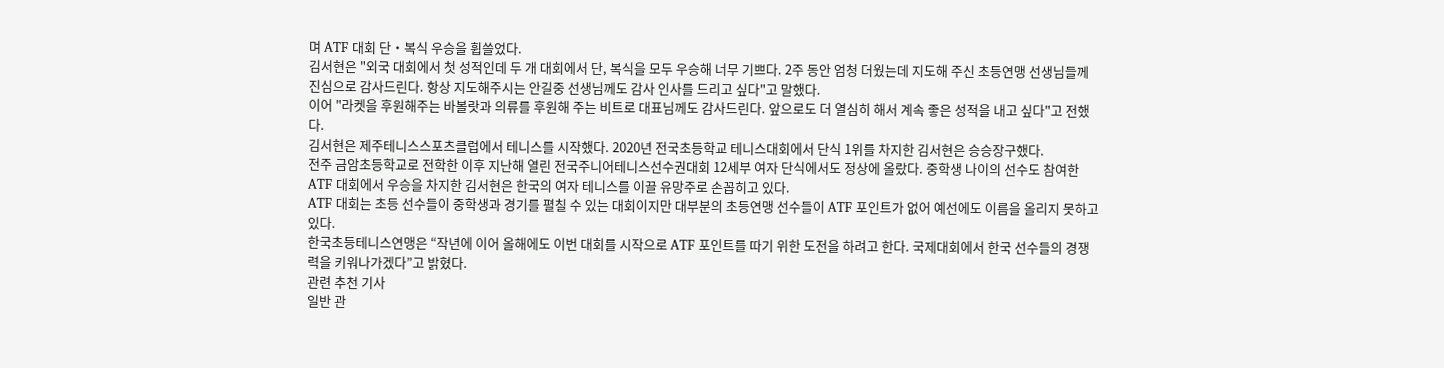며 ATF 대회 단‧복식 우승을 휩쓸었다.
김서현은 "외국 대회에서 첫 성적인데 두 개 대회에서 단, 복식을 모두 우승해 너무 기쁘다. 2주 동안 엄청 더웠는데 지도해 주신 초등연맹 선생님들께 진심으로 감사드린다. 항상 지도해주시는 안길중 선생님께도 감사 인사를 드리고 싶다"고 말했다.
이어 "라켓을 후원해주는 바볼랏과 의류를 후원해 주는 비트로 대표님께도 감사드린다. 앞으로도 더 열심히 해서 계속 좋은 성적을 내고 싶다"고 전했다.
김서현은 제주테니스스포츠클럽에서 테니스를 시작했다. 2020년 전국초등학교 테니스대회에서 단식 1위를 차지한 김서현은 승승장구했다.
전주 금암초등학교로 전학한 이후 지난해 열린 전국주니어테니스선수권대회 12세부 여자 단식에서도 정상에 올랐다. 중학생 나이의 선수도 참여한 ATF 대회에서 우승을 차지한 김서현은 한국의 여자 테니스를 이끌 유망주로 손꼽히고 있다.
ATF 대회는 초등 선수들이 중학생과 경기를 펼칠 수 있는 대회이지만 대부분의 초등연맹 선수들이 ATF 포인트가 없어 예선에도 이름을 올리지 못하고 있다.
한국초등테니스연맹은 “작년에 이어 올해에도 이번 대회를 시작으로 ATF 포인트를 따기 위한 도전을 하려고 한다. 국제대회에서 한국 선수들의 경쟁력을 키워나가겠다”고 밝혔다.
관련 추천 기사
일반 관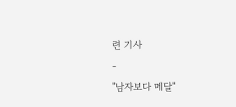련 기사
-
"남자보다 메달"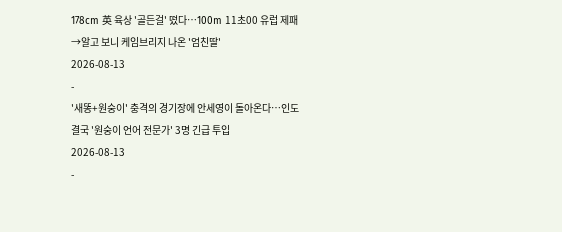178cm 英 육상 '골든걸' 떴다…100m 11초00 유럽 제패→알고 보니 케임브리지 나온 '엄친딸'
2026-08-13
-
'새똥+원숭이' 충격의 경기장에 안세영이 돌아온다…인도 결국 '원숭이 언어 전문가' 3명 긴급 투입
2026-08-13
-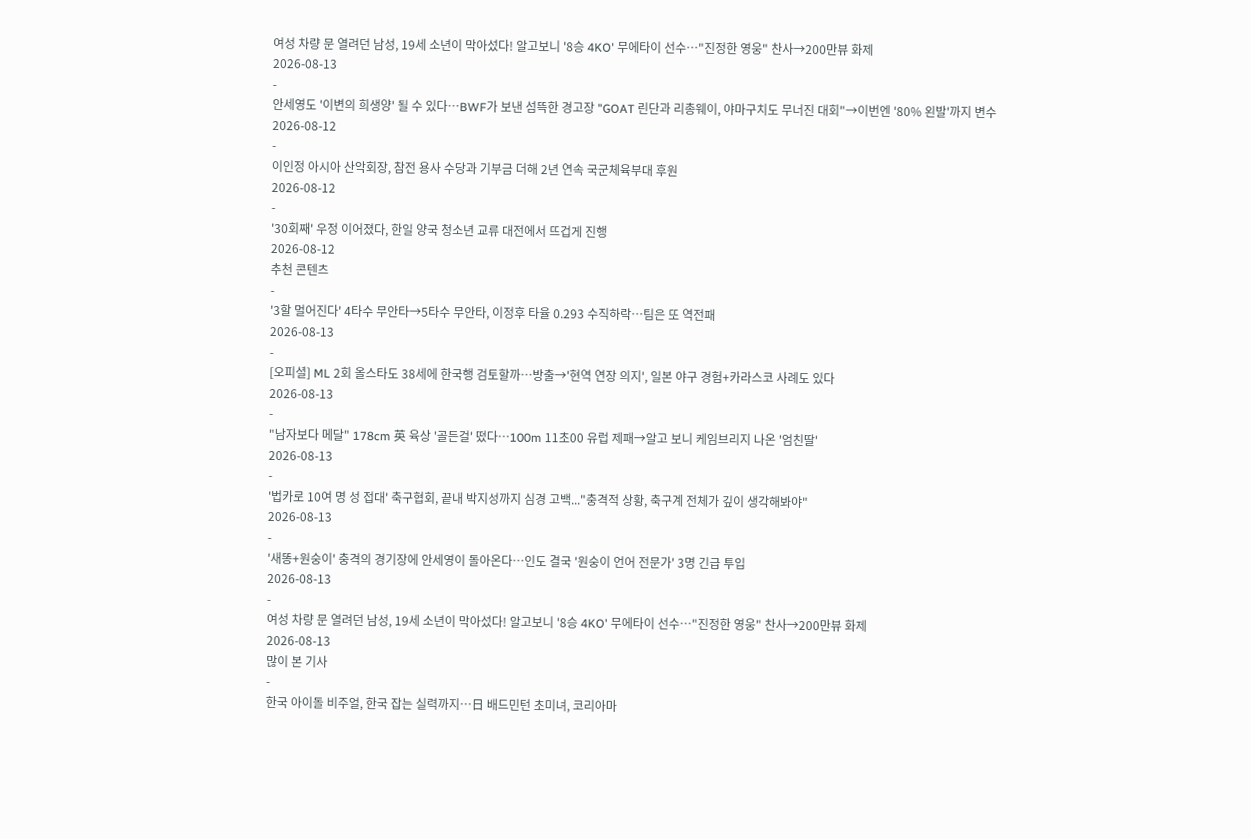여성 차량 문 열려던 남성, 19세 소년이 막아섰다! 알고보니 '8승 4KO' 무에타이 선수…"진정한 영웅" 찬사→200만뷰 화제
2026-08-13
-
안세영도 '이변의 희생양' 될 수 있다…BWF가 보낸 섬뜩한 경고장 "GOAT 린단과 리총웨이, 야마구치도 무너진 대회"→이번엔 '80% 왼발'까지 변수
2026-08-12
-
이인정 아시아 산악회장, 참전 용사 수당과 기부금 더해 2년 연속 국군체육부대 후원
2026-08-12
-
'30회째' 우정 이어졌다, 한일 양국 청소년 교류 대전에서 뜨겁게 진행
2026-08-12
추천 콘텐츠
-
'3할 멀어진다' 4타수 무안타→5타수 무안타, 이정후 타율 0.293 수직하락…팀은 또 역전패
2026-08-13
-
[오피셜] ML 2회 올스타도 38세에 한국행 검토할까…방출→'현역 연장 의지', 일본 야구 경험+카라스코 사례도 있다
2026-08-13
-
"남자보다 메달" 178cm 英 육상 '골든걸' 떴다…100m 11초00 유럽 제패→알고 보니 케임브리지 나온 '엄친딸'
2026-08-13
-
'법카로 10여 명 성 접대' 축구협회, 끝내 박지성까지 심경 고백..."충격적 상황, 축구계 전체가 깊이 생각해봐야"
2026-08-13
-
'새똥+원숭이' 충격의 경기장에 안세영이 돌아온다…인도 결국 '원숭이 언어 전문가' 3명 긴급 투입
2026-08-13
-
여성 차량 문 열려던 남성, 19세 소년이 막아섰다! 알고보니 '8승 4KO' 무에타이 선수…"진정한 영웅" 찬사→200만뷰 화제
2026-08-13
많이 본 기사
-
한국 아이돌 비주얼, 한국 잡는 실력까지…日 배드민턴 초미녀, 코리아마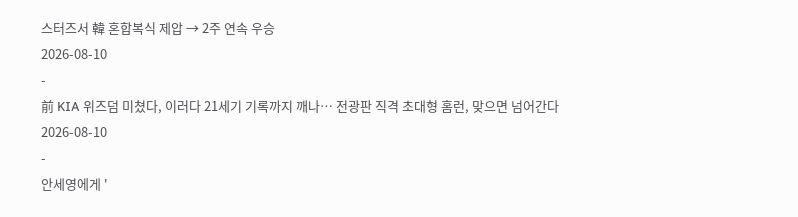스터즈서 韓 혼합복식 제압 → 2주 연속 우승
2026-08-10
-
前 KIA 위즈덤 미쳤다, 이러다 21세기 기록까지 깨나… 전광판 직격 초대형 홈런, 맞으면 넘어간다
2026-08-10
-
안세영에게 '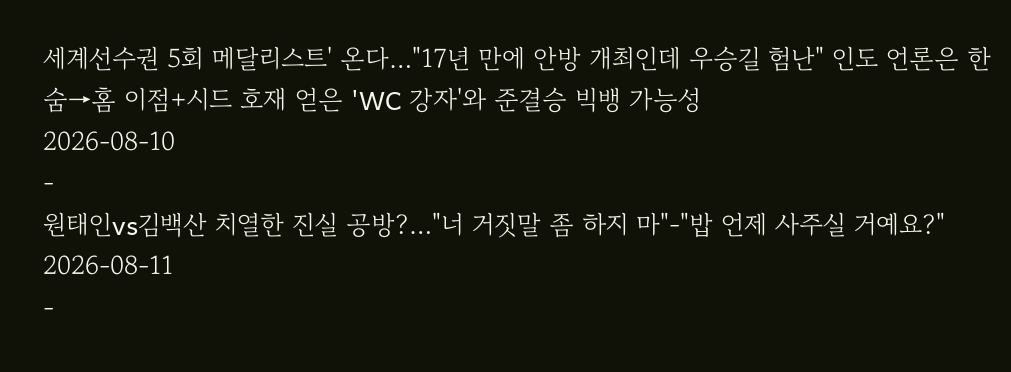세계선수권 5회 메달리스트' 온다…"17년 만에 안방 개최인데 우승길 험난" 인도 언론은 한숨→홈 이점+시드 호재 얻은 'WC 강자'와 준결승 빅뱅 가능성
2026-08-10
-
원태인vs김백산 치열한 진실 공방?…"너 거짓말 좀 하지 마"-"밥 언제 사주실 거예요?"
2026-08-11
-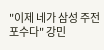"이제 네가 삼성 주전 포수다" 강민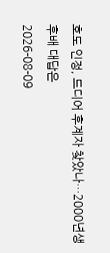호도 인정, 드디어 후계자 찾았나…2000년생 후배 대답은
2026-08-09